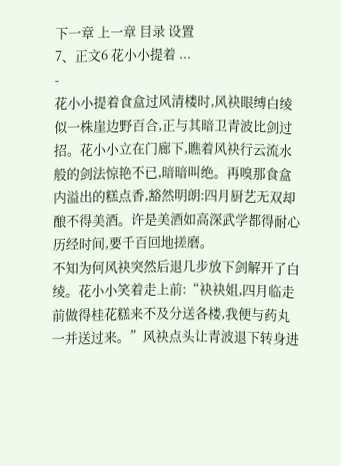下一章 上一章 目录 设置
7、正文6 花小小提着 ...
-
花小小提着食盒过风清楼时,风袂眼缚白绫似一株崖边野百合,正与其暗卫青波比剑过招。花小小立在门廊下,瞧着风袂行云流水般的剑法惊艳不已,暗暗叫绝。再嗅那食盒内溢出的糕点香,豁然明朗:四月厨艺无双却酿不得美酒。许是美酒如高深武学都得耐心历经时间,要千百回地搓磨。
不知为何风袂突然后退几步放下剑解开了白绫。花小小笑着走上前:“袂袂姐,四月临走前做得桂花糕来不及分送各楼,我便与药丸一并送过来。”风袂点头让青波退下转身进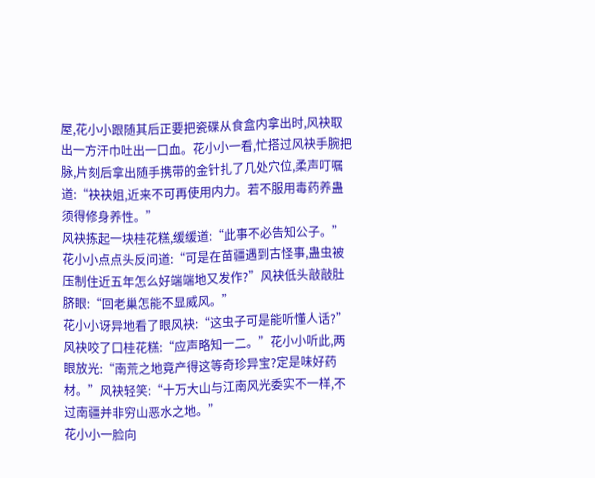屋,花小小跟随其后正要把瓷碟从食盒内拿出时,风袂取出一方汗巾吐出一口血。花小小一看,忙搭过风袂手腕把脉,片刻后拿出随手携带的金针扎了几处穴位,柔声叮嘱道:“袂袂姐,近来不可再使用内力。若不服用毒药养蛊须得修身养性。”
风袂拣起一块桂花糕,缓缓道:“此事不必告知公子。”花小小点点头反问道:“可是在苗疆遇到古怪事,蛊虫被压制住近五年怎么好端端地又发作?”风袂低头敲敲肚脐眼:“回老巢怎能不显威风。”
花小小讶异地看了眼风袂:“这虫子可是能听懂人话?”风袂咬了口桂花糕:“应声略知一二。”花小小听此,两眼放光:“南荒之地竟产得这等奇珍异宝?定是味好药材。”风袂轻笑:“十万大山与江南风光委实不一样,不过南疆并非穷山恶水之地。”
花小小一脸向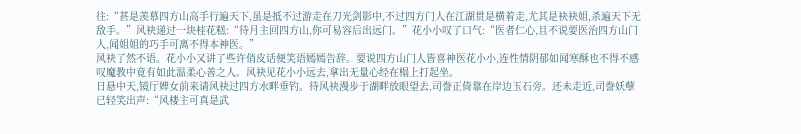往:“甚是羡慕四方山高手行遍天下,虽是抵不过游走在刀光剑影中,不过四方门人在江湖贯是横着走,尤其是袂袂姐,杀遍天下无敌手。”风袂递过一块桂花糕:“待月主回四方山,你可易容后出远门。”花小小叹了口气:“医者仁心,且不说要医治四方山门人,闻姐姐的巧手可离不得本神医。”
风袂了然不语。花小小又讲了些许俏皮话便笑语嫣嫣告辞。要说四方山门人皆喜神医花小小,连性情阴郁如闻寒酥也不得不感叹魔教中竟有如此温柔心善之人。风袂见花小小远去,拿出无量心经在榻上打起坐。
日悬中天,镜厅婢女前来请风袂过四方水畔垂钓。待风袂漫步于湖畔放眼望去,司誊正倚靠在岸边玉石旁。还未走近,司誊妖孽已轻笑出声:“风楼主可真是武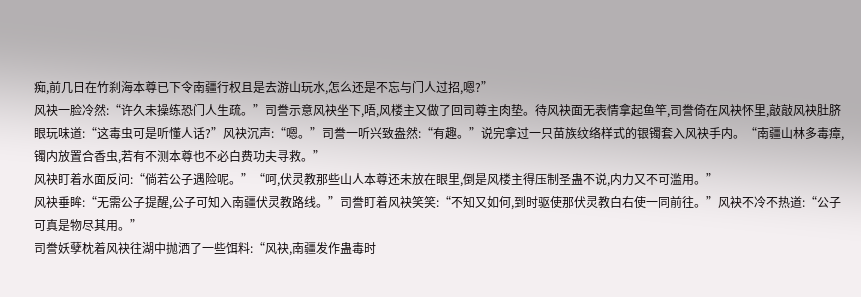痴,前几日在竹刹海本尊已下令南疆行权且是去游山玩水,怎么还是不忘与门人过招,嗯?”
风袂一脸冷然:“许久未操练恐门人生疏。”司誊示意风袂坐下,唔,风楼主又做了回司尊主肉垫。待风袂面无表情拿起鱼竿,司誊倚在风袂怀里,敲敲风袂肚脐眼玩味道:“这毒虫可是听懂人话?”风袂沉声:“嗯。”司誊一听兴致盎然:“有趣。”说完拿过一只苗族纹络样式的银镯套入风袂手内。“南疆山林多毒瘴,镯内放置合香虫,若有不测本尊也不必白费功夫寻救。”
风袂盯着水面反问:“倘若公子遇险呢。”“呵,伏灵教那些山人本尊还未放在眼里,倒是风楼主得压制圣蛊不说,内力又不可滥用。”
风袂垂眸:“无需公子提醒,公子可知入南疆伏灵教路线。”司誊盯着风袂笑笑:“不知又如何,到时驱使那伏灵教白右使一同前往。”风袂不冷不热道:“公子可真是物尽其用。”
司誊妖孽枕着风袂往湖中抛洒了一些饵料:“风袂,南疆发作蛊毒时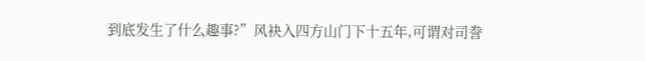到底发生了什么趣事?”风袂入四方山门下十五年,可谓对司誊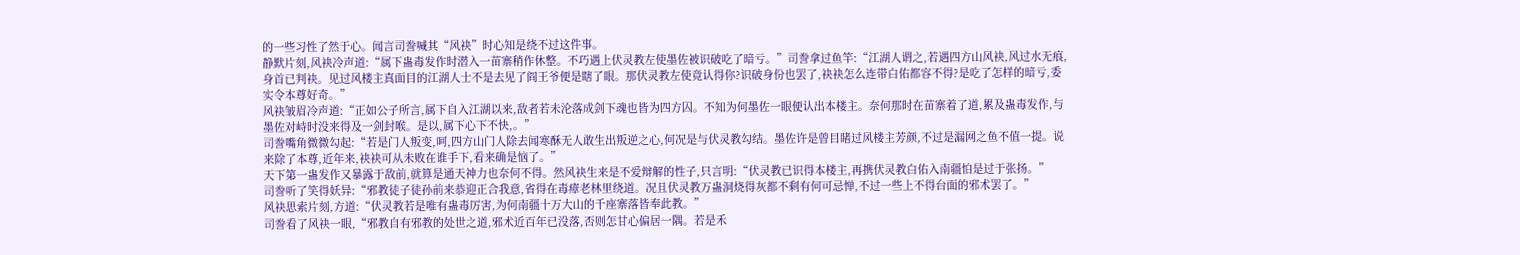的一些习性了然于心。闻言司誊喊其“风袂”时心知是绕不过这件事。
静默片刻,风袂冷声道:“属下蛊毒发作时潜入一苗寨稍作休整。不巧遇上伏灵教左使墨佐被识破吃了暗亏。”司誊拿过鱼竿:“江湖人谓之,若遇四方山风袂,风过水无痕,身首已判袂。见过风楼主真面目的江湖人士不是去见了阎王爷便是瞎了眼。那伏灵教左使竟认得你?识破身份也罢了,袂袂怎么连带白佑都容不得?是吃了怎样的暗亏,委实令本尊好奇。”
风袂皱眉冷声道:“正如公子所言,属下自入江湖以来,敌者若未沦落成剑下魂也皆为四方囚。不知为何墨佐一眼便认出本楼主。奈何那时在苗寨着了道,累及蛊毒发作,与墨佐对峙时没来得及一剑封喉。是以,属下心下不快,。”
司誊嘴角微微勾起:“若是门人叛变,呵,四方山门人除去闻寒酥无人敢生出叛逆之心,何况是与伏灵教勾结。墨佐许是曾目睹过风楼主芳颜,不过是漏网之鱼不值一提。说来除了本尊,近年来,袂袂可从未败在谁手下,看来确是恼了。”
天下第一蛊发作又暴露于敌前,就算是通天神力也奈何不得。然风袂生来是不爱辩解的性子,只言明:“伏灵教已识得本楼主,再携伏灵教白佑入南疆怕是过于张扬。”
司誊听了笑得妖异:“邪教徒子徒孙前来恭迎正合我意,省得在毒瘴老林里绕道。况且伏灵教万蛊洞烧得灰都不剩有何可忌惮,不过一些上不得台面的邪术罢了。”
风袂思索片刻,方道:“伏灵教若是唯有蛊毒厉害,为何南疆十万大山的千座寨落皆奉此教。”
司誊看了风袂一眼,“邪教自有邪教的处世之道,邪术近百年已没落,否则怎甘心偏居一隅。若是禾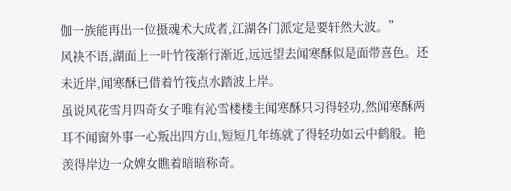伽一族能再出一位摄魂术大成者,江湖各门派定是要轩然大波。”
风袂不语,湖面上一叶竹筏渐行渐近,远远望去闻寒酥似是面带喜色。还未近岸,闻寒酥已借着竹筏点水踏波上岸。
虽说风花雪月四奇女子唯有沁雪楼楼主闻寒酥只习得轻功,然闻寒酥两耳不闻窗外事一心叛出四方山,短短几年练就了得轻功如云中鹤般。艳羡得岸边一众婢女瞧着暗暗称奇。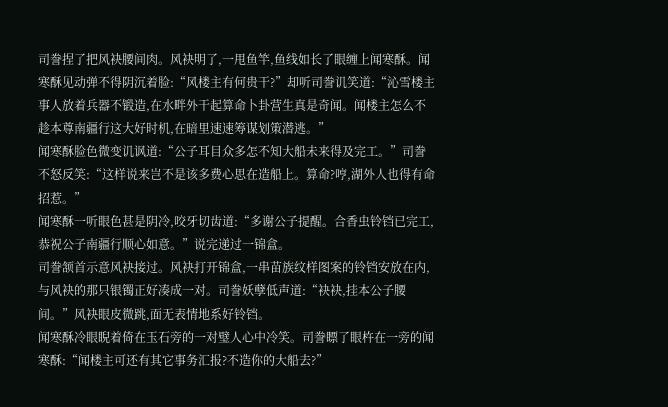司誊捏了把风袂腰间肉。风袂明了,一甩鱼竿,鱼线如长了眼缠上闻寒酥。闻寒酥见动弹不得阴沉着脸:“风楼主有何贵干?”却听司誊讥笑道:“沁雪楼主事人放着兵器不锻造,在水畔外干起算命卜卦营生真是奇闻。闻楼主怎么不趁本尊南疆行这大好时机,在暗里速速筹谋划策潜逃。”
闻寒酥脸色微变讥讽道:“公子耳目众多怎不知大船未来得及完工。”司誊不怒反笑:“这样说来岂不是该多费心思在造船上。算命?哼,湖外人也得有命招惹。”
闻寒酥一听眼色甚是阴冷,咬牙切齿道:“多谢公子提醒。合香虫铃铛已完工,恭祝公子南疆行顺心如意。”说完递过一锦盒。
司誊颔首示意风袂接过。风袂打开锦盒,一串苗族纹样图案的铃铛安放在内,与风袂的那只银镯正好凑成一对。司誊妖孽低声道:“袂袂,挂本公子腰间。”风袂眼皮微跳,面无表情地系好铃铛。
闻寒酥冷眼睨着倚在玉石旁的一对璧人心中冷笑。司誊瞟了眼杵在一旁的闻寒酥:“闻楼主可还有其它事务汇报?不造你的大船去?”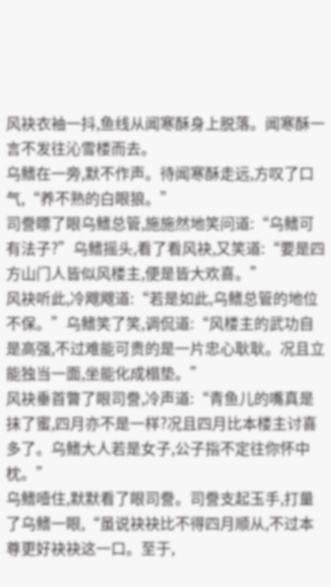风袂衣袖一抖,鱼线从闻寒酥身上脱落。闻寒酥一言不发往沁雪楼而去。
乌鳍在一旁,默不作声。待闻寒酥走远,方叹了口气,“养不熟的白眼狼。”
司誊瞟了眼乌鳍总管,施施然地笑问道:“乌鳍可有法子?”乌鳍摇头,看了看风袂,又笑道:“要是四方山门人皆似风楼主,便是皆大欢喜。”
风袂听此,冷飕飕道:“若是如此,乌鳍总管的地位不保。”乌鳍笑了笑,调侃道:“风楼主的武功自是高强,不过难能可贵的是一片忠心耿耿。况且立能独当一面,坐能化成榻垫。”
风袂垂首瞥了眼司誊,冷声道:“青鱼儿的嘴真是抹了蜜,四月亦不是一样?况且四月比本楼主讨喜多了。乌鳍大人若是女子,公子指不定往你怀中枕。”
乌鳍噎住,默默看了眼司誊。司誊支起玉手,打量了乌鳍一眼,“虽说袂袂比不得四月顺从,不过本尊更好袂袂这一口。至于,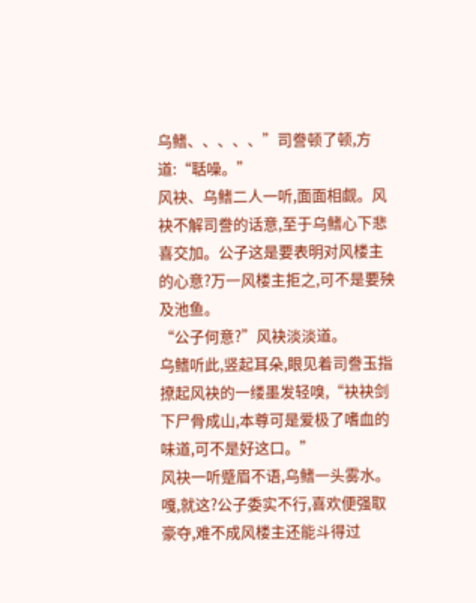乌鳍、、、、、”司誊顿了顿,方道:“聒噪。”
风袂、乌鳍二人一听,面面相觑。风袂不解司誊的话意,至于乌鳍心下悲喜交加。公子这是要表明对风楼主的心意?万一风楼主拒之,可不是要殃及池鱼。
“公子何意?”风袂淡淡道。
乌鳍听此,竖起耳朵,眼见着司誊玉指撩起风袂的一缕墨发轻嗅,“袂袂剑下尸骨成山,本尊可是爱极了嗜血的味道,可不是好这口。”
风袂一听蹙眉不语,乌鳍一头雾水。嘎,就这?公子委实不行,喜欢便强取豪夺,难不成风楼主还能斗得过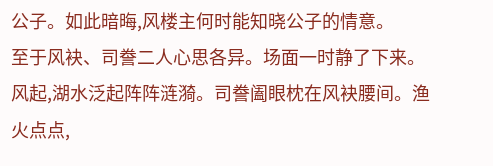公子。如此暗晦,风楼主何时能知晓公子的情意。
至于风袂、司誊二人心思各异。场面一时静了下来。
风起,湖水泛起阵阵涟漪。司誊阖眼枕在风袂腰间。渔火点点,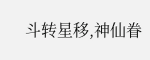斗转星移,神仙眷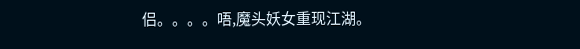侣。。。。唔,魔头妖女重现江湖。